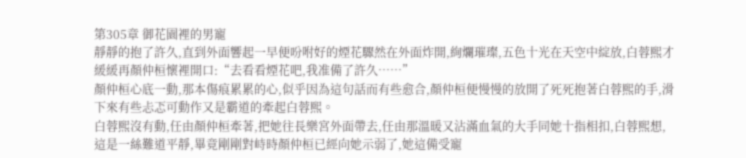第305章 御花園裡的男寵
靜靜的抱了許久,直到外面響起一早便吩咐好的煙花驟然在外面炸開,絢爛璀璨,五色十光在天空中綻放,白蓉熙才緩緩再顏仲桓懷裡開口:“去看看煙花吧,我准備了許久……”
顏仲桓心底一動,那本傷痕累累的心,似乎因為這句話而有些愈合,顏仲桓便慢慢的放開了死死抱著白蓉熙的手,滑下來有些忐忑可動作又是霸道的牽起白蓉熙。
白蓉熙沒有動,任由顏仲桓牽著,把她往長樂宮外面帶去,任由那溫暖又沾滿血氣的大手同她十指相扣,白蓉熙想,這是一絲難道平靜,畢竟剛剛對峙時顏仲桓已經向她示弱了,她這備受寵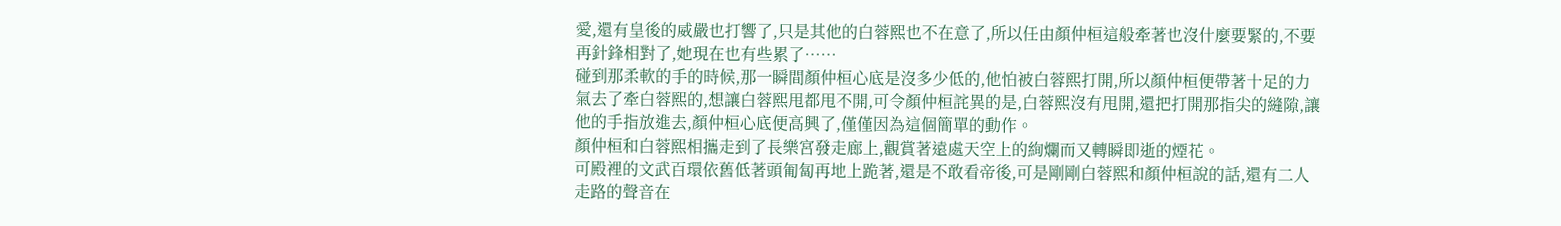愛,還有皇後的威嚴也打響了,只是其他的白蓉熙也不在意了,所以任由顏仲桓這般牽著也沒什麼要緊的,不要再針鋒相對了,她現在也有些累了……
碰到那柔軟的手的時候,那一瞬間顏仲桓心底是沒多少低的,他怕被白蓉熙打開,所以顏仲桓便帶著十足的力氣去了牽白蓉熙的,想讓白蓉熙甩都甩不開,可令顏仲桓詫異的是,白蓉熙沒有甩開,還把打開那指尖的縫隙,讓他的手指放進去,顏仲桓心底便高興了,僅僅因為這個簡單的動作。
顏仲桓和白蓉熙相攜走到了長樂宮發走廊上,觀賞著遠處天空上的絢爛而又轉瞬即逝的煙花。
可殿裡的文武百環依舊低著頭匍匐再地上跪著,還是不敢看帝後,可是剛剛白蓉熙和顏仲桓說的話,還有二人走路的聲音在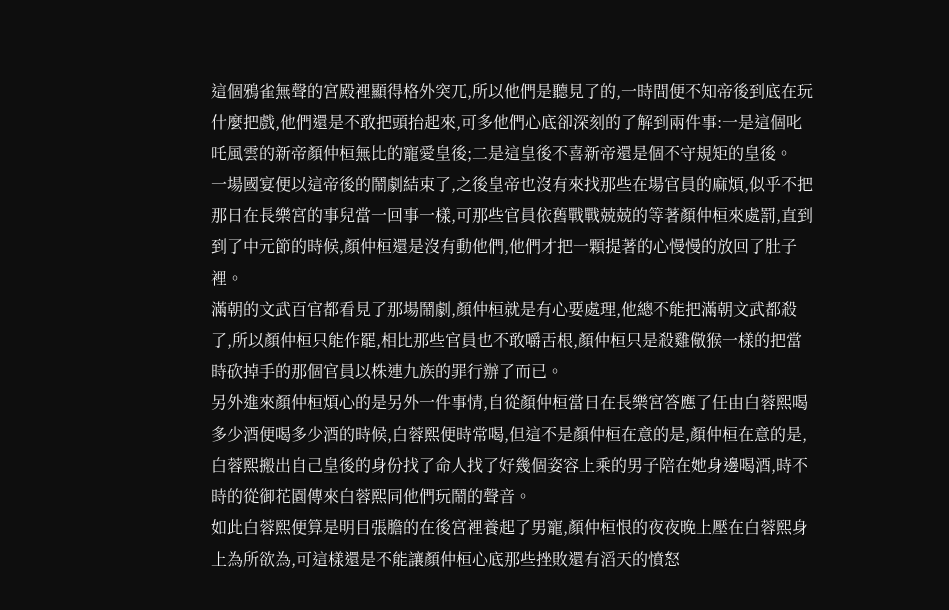這個鴉雀無聲的宮殿裡顯得格外突兀,所以他們是聽見了的,一時間便不知帝後到底在玩什麼把戲,他們還是不敢把頭抬起來,可多他們心底卻深刻的了解到兩件事:一是這個叱吒風雲的新帝顏仲桓無比的寵愛皇後;二是這皇後不喜新帝還是個不守規矩的皇後。
一場國宴便以這帝後的鬧劇結束了,之後皇帝也沒有來找那些在場官員的麻煩,似乎不把那日在長樂宮的事兒當一回事一樣,可那些官員依舊戰戰兢兢的等著顏仲桓來處罰,直到到了中元節的時候,顏仲桓還是沒有動他們,他們才把一顆提著的心慢慢的放回了肚子裡。
滿朝的文武百官都看見了那場鬧劇,顏仲桓就是有心要處理,他總不能把滿朝文武都殺了,所以顏仲桓只能作罷,相比那些官員也不敢嚼舌根,顏仲桓只是殺雞儆猴一樣的把當時砍掉手的那個官員以株連九族的罪行辦了而已。
另外進來顏仲桓煩心的是另外一件事情,自從顏仲桓當日在長樂宮答應了任由白蓉熙喝多少酒便喝多少酒的時候,白蓉熙便時常喝,但這不是顏仲桓在意的是,顏仲桓在意的是,白蓉熙搬出自己皇後的身份找了命人找了好幾個姿容上乘的男子陪在她身邊喝酒,時不時的從御花園傳來白蓉熙同他們玩鬧的聲音。
如此白蓉熙便算是明目張膽的在後宮裡養起了男寵,顏仲桓恨的夜夜晚上壓在白蓉熙身上為所欲為,可這樣還是不能讓顏仲桓心底那些挫敗還有滔天的憤怒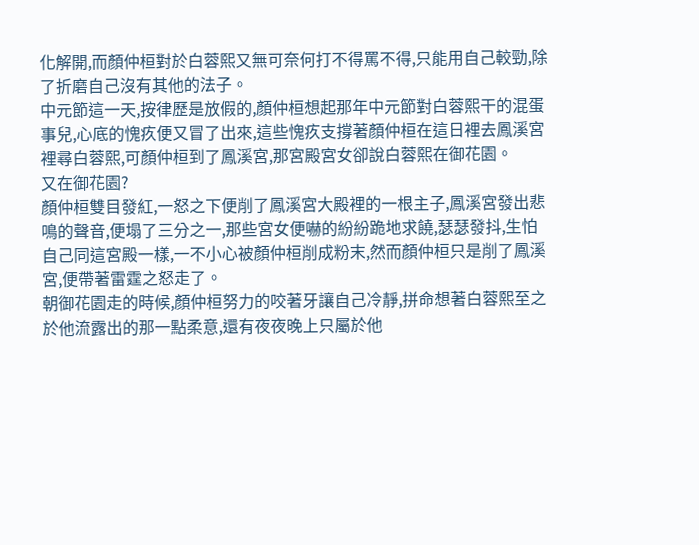化解開,而顏仲桓對於白蓉熙又無可奈何打不得罵不得,只能用自己較勁,除了折磨自己沒有其他的法子。
中元節這一天,按律歷是放假的,顏仲桓想起那年中元節對白蓉熙干的混蛋事兒,心底的愧疚便又冒了出來,這些愧疚支撐著顏仲桓在這日裡去鳳溪宮裡尋白蓉熙,可顏仲桓到了鳳溪宮,那宮殿宮女卻說白蓉熙在御花園。
又在御花園?
顏仲桓雙目發紅,一怒之下便削了鳳溪宮大殿裡的一根主子,鳳溪宮發出悲鳴的聲音,便塌了三分之一,那些宮女便嚇的紛紛跪地求饒,瑟瑟發抖,生怕自己同這宮殿一樣,一不小心被顏仲桓削成粉末,然而顏仲桓只是削了鳳溪宮,便帶著雷霆之怒走了。
朝御花園走的時候,顏仲桓努力的咬著牙讓自己冷靜,拼命想著白蓉熙至之於他流露出的那一點柔意,還有夜夜晚上只屬於他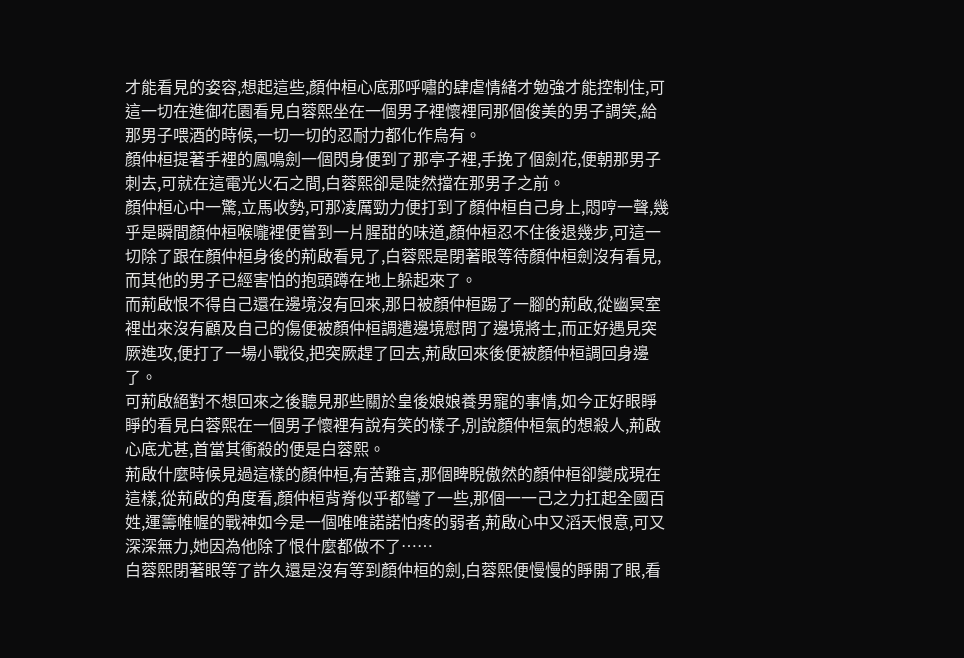才能看見的姿容,想起這些,顏仲桓心底那呼嘯的肆虐情緒才勉強才能控制住,可這一切在進御花園看見白蓉熙坐在一個男子裡懷裡同那個俊美的男子調笑,給那男子喂酒的時候,一切一切的忍耐力都化作烏有。
顏仲桓提著手裡的鳳鳴劍一個閃身便到了那亭子裡,手挽了個劍花,便朝那男子刺去,可就在這電光火石之間,白蓉熙卻是陡然擋在那男子之前。
顏仲桓心中一驚,立馬收勢,可那凌厲勁力便打到了顏仲桓自己身上,悶哼一聲,幾乎是瞬間顏仲桓喉嚨裡便嘗到一片腥甜的味道,顏仲桓忍不住後退幾步,可這一切除了跟在顏仲桓身後的荊啟看見了,白蓉熙是閉著眼等待顏仲桓劍沒有看見,而其他的男子已經害怕的抱頭蹲在地上躲起來了。
而荊啟恨不得自己還在邊境沒有回來,那日被顏仲桓踢了一腳的荊啟,從幽冥室裡出來沒有顧及自己的傷便被顏仲桓調遣邊境慰問了邊境將士,而正好遇見突厥進攻,便打了一場小戰役,把突厥趕了回去,荊啟回來後便被顏仲桓調回身邊了。
可荊啟絕對不想回來之後聽見那些關於皇後娘娘養男寵的事情,如今正好眼睜睜的看見白蓉熙在一個男子懷裡有說有笑的樣子,別說顏仲桓氣的想殺人,荊啟心底尤甚,首當其衝殺的便是白蓉熙。
荊啟什麼時候見過這樣的顏仲桓,有苦難言,那個睥睨傲然的顏仲桓卻變成現在這樣,從荊啟的角度看,顏仲桓背脊似乎都彎了一些,那個一一己之力扛起全國百姓,運籌帷幄的戰神如今是一個唯唯諾諾怕疼的弱者,荊啟心中又滔天恨意,可又深深無力,她因為他除了恨什麼都做不了……
白蓉熙閉著眼等了許久還是沒有等到顏仲桓的劍,白蓉熙便慢慢的睜開了眼,看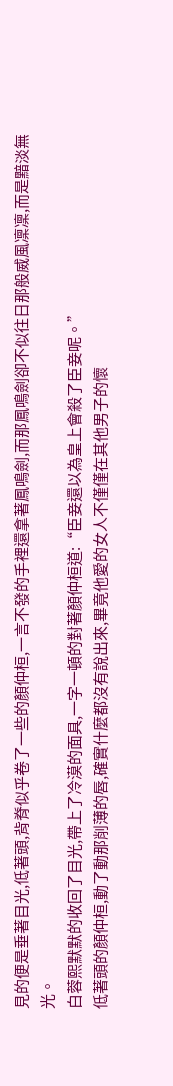見的便是垂著目光,低著頭,背脊似乎卷了一些的顏仲桓,一言不發的手裡還拿著鳳鳴劍,而那鳳鳴劍卻不似往日那般威風凜凜,而是黯淡無光。
白蓉熙默默的收回了目光,帶上了冷漠的面具,一字一頓的對著顏仲桓道:“臣妾還以為皇上會殺了臣妾呢。”
低著頭的顏仲桓,動了動那削薄的唇,確實什麼都沒有說出來,畢竟他愛的女人不僅僅在其他男子的懷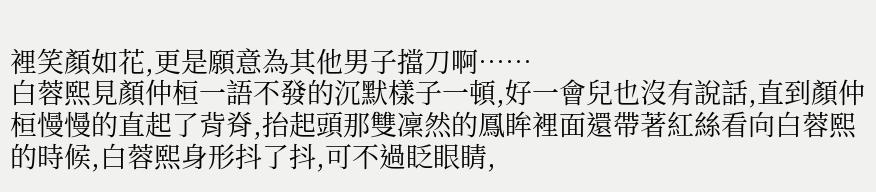裡笑顏如花,更是願意為其他男子擋刀啊……
白蓉熙見顏仲桓一語不發的沉默樣子一頓,好一會兒也沒有說話,直到顏仲桓慢慢的直起了背脊,抬起頭那雙凜然的鳳眸裡面還帶著紅絲看向白蓉熙的時候,白蓉熙身形抖了抖,可不過眨眼睛,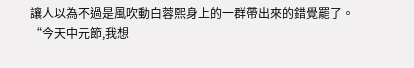讓人以為不過是風吹動白蓉熙身上的一群帶出來的錯覺罷了。
“今天中元節,我想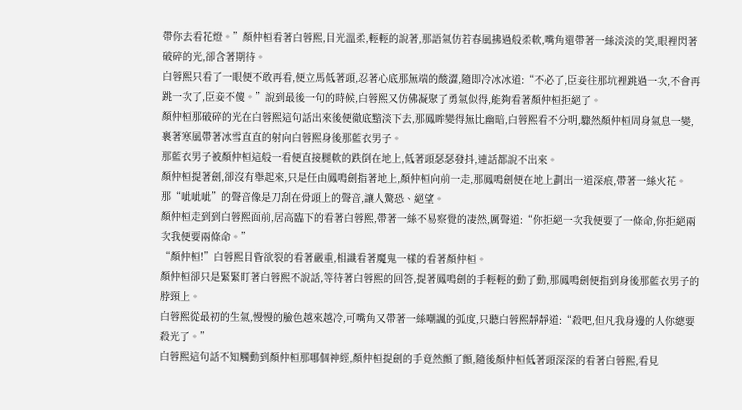帶你去看花燈。”顏仲桓看著白蓉熙,目光溫柔,輕輕的說著,那語氣仿若春風拂過般柔軟,嘴角還帶著一絲淡淡的笑,眼裡閃著破碎的光,卻含著期待。
白蓉熙只看了一眼便不敢再看,便立馬低著頭,忍著心底那無端的酸澀,隨即冷冰冰道:“不必了,臣妾往那坑裡跳過一次,不會再跳一次了,臣妾不傻。”說到最後一句的時候,白蓉熙又仿佛凝聚了勇氣似得,能夠看著顏仲桓拒絕了。
顏仲桓那破碎的光在白蓉熙這句話出來後便徹底黯淡下去,那鳳眸變得無比幽暗,白蓉熙看不分明,驟然顏仲桓周身氣息一變,裹著寒風帶著冰雪直直的射向白蓉熙身後那藍衣男子。
那藍衣男子被顏仲桓這般一看便直接腿軟的跌倒在地上,低著頭瑟瑟發抖,連話都說不出來。
顏仲桓提著劍,卻沒有舉起來,只是任由鳳鳴劍指著地上,顏仲桓向前一走,那鳳鳴劍便在地上劃出一道深痕,帶著一絲火花。
那“呲呲呲”的聲音像是刀刮在骨頭上的聲音,讓人驚恐、絕望。
顏仲桓走到到白蓉熙面前,居高臨下的看著白蓉熙,帶著一絲不易察覺的凄然,厲聲道:“你拒絕一次我便要了一條命,你拒絕兩次我便要兩條命。”
“顏仲桓!”白蓉熙目眥欲裂的看著嚴重,相識看著魔鬼一樣的看著顏仲桓。
顏仲桓卻只是緊緊盯著白蓉熙不說話,等待著白蓉熙的回答,提著鳳鳴劍的手輕輕的動了動,那鳳鳴劍便指到身後那藍衣男子的脖頸上。
白蓉熙從最初的生氣,慢慢的臉色越來越冷,可嘴角又帶著一絲嘲諷的弧度,只聽白蓉熙靜靜道:“殺吧,但凡我身邊的人你總要殺光了。”
白蓉熙這句話不知觸動到顏仲桓那哪個神經,顏仲桓提劍的手竟然顫了顫,隨後顏仲桓低著頭深深的看著白蓉熙,看見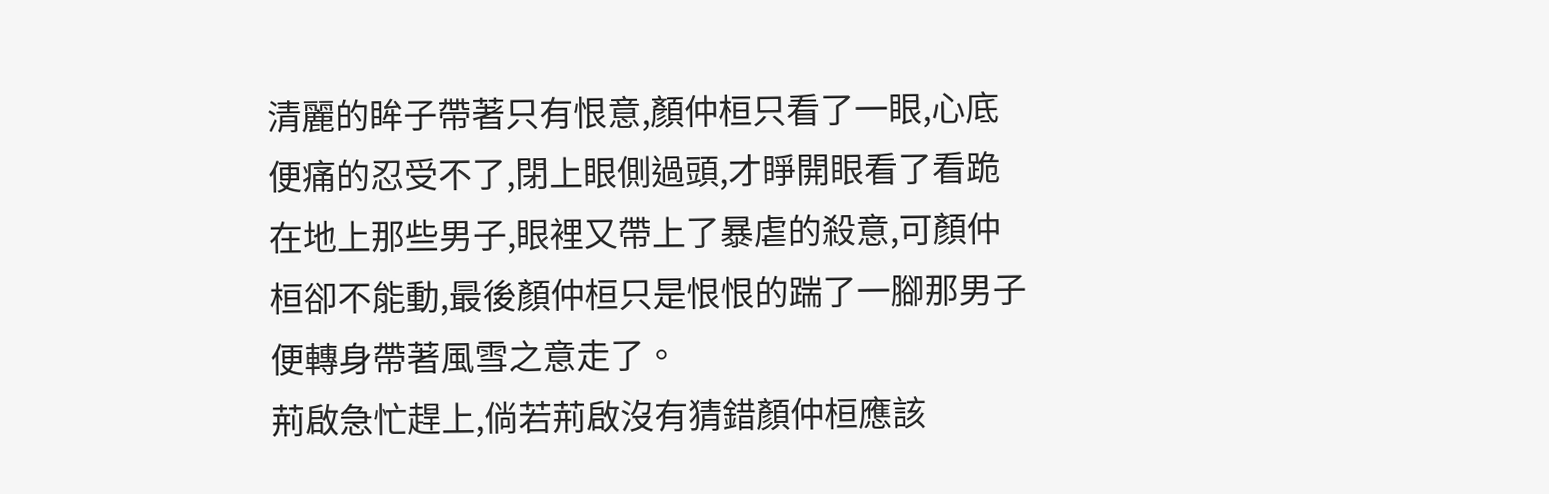清麗的眸子帶著只有恨意,顏仲桓只看了一眼,心底便痛的忍受不了,閉上眼側過頭,才睜開眼看了看跪在地上那些男子,眼裡又帶上了暴虐的殺意,可顏仲桓卻不能動,最後顏仲桓只是恨恨的踹了一腳那男子便轉身帶著風雪之意走了。
荊啟急忙趕上,倘若荊啟沒有猜錯顏仲桓應該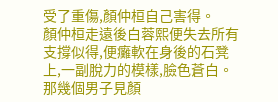受了重傷,顏仲桓自己害得。
顏仲桓走遠後白蓉熙便失去所有支撐似得,便癱軟在身後的石凳上,一副脫力的模樣,臉色蒼白。
那幾個男子見顏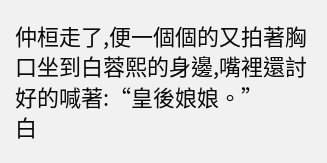仲桓走了,便一個個的又拍著胸口坐到白蓉熙的身邊,嘴裡還討好的喊著:“皇後娘娘。”
白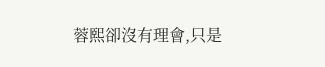蓉熙卻沒有理會,只是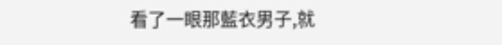看了一眼那藍衣男子,就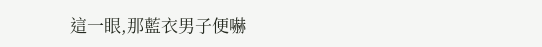這一眼,那藍衣男子便嚇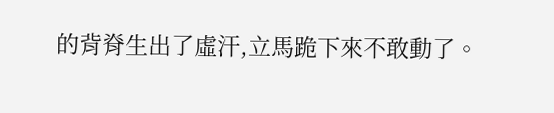的背脊生出了虛汗,立馬跪下來不敢動了。